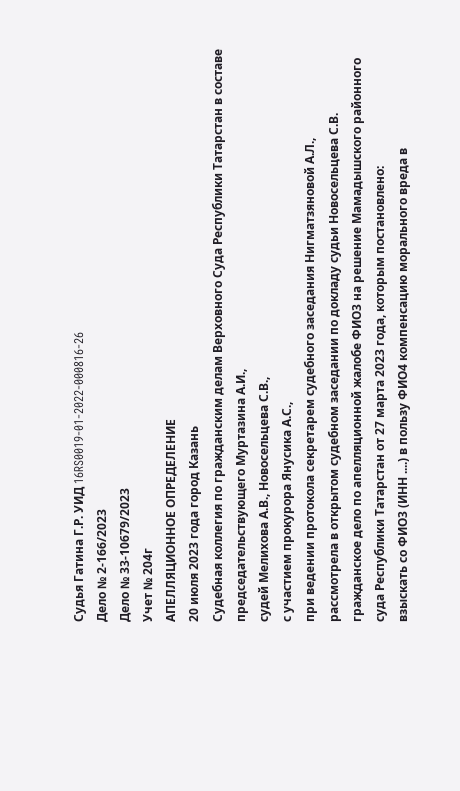Судья Гатина Г.Р. УИД 16RS0019-01-2022-000816-26
Дело № 2-166/2023
Дело № 33-10679/2023
Учет № 204г
АПЕЛЛЯЦИОННОЕ ОПРЕДЕЛЕНИЕ
20 июля 2023 года город Казань
Судебная коллегия по гражданским делам Верховного Суда Республики Татарстан в составе
председательствующего Муртазина А.И.,
судей Мелихова А.В., Новосельцева С.В.,
с участием прокурора Янусика А.С.,
при ведении протокола секретарем судебного заседания Нигматзяновой А.Л.,
рассмотрела в открытом судебном заседании по докладу судьи Новосельцева С.В. гражданское дело по апелляционной жалобе ФИО3 на решение Мамадышского районного суда Республики Татарстан от 27 марта 2023 года, которым постановлено:
взыскать со ФИО3 (ИНН ....) в пользу ФИО4 компенсацию морального вреда в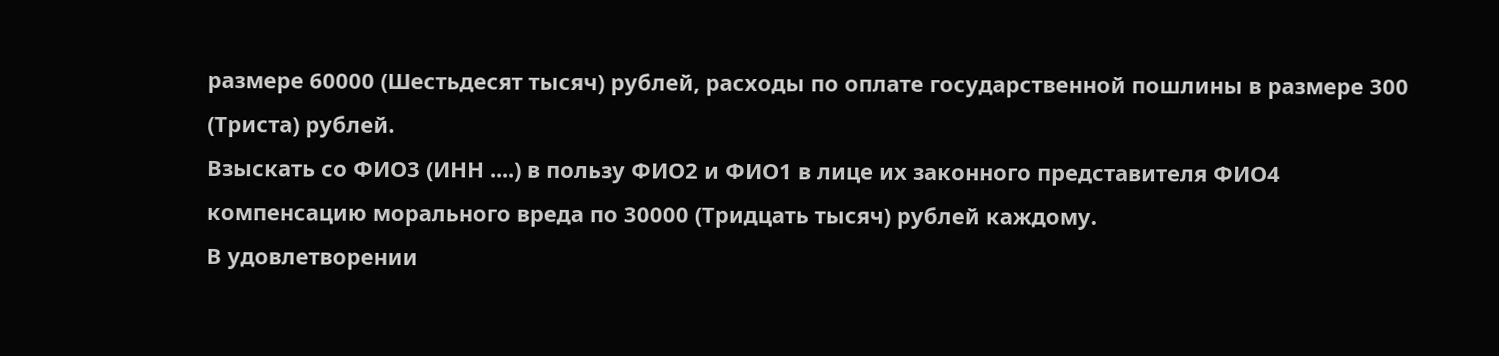размере 60000 (Шестьдесят тысяч) рублей, расходы по оплате государственной пошлины в размере 300 (Триста) рублей.
Взыскать со ФИО3 (ИНН ....) в пользу ФИО2 и ФИО1 в лице их законного представителя ФИО4 компенсацию морального вреда по 30000 (Тридцать тысяч) рублей каждому.
В удовлетворении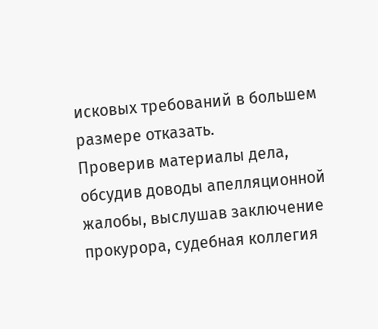исковых требований в большем размере отказать.
Проверив материалы дела, обсудив доводы апелляционной жалобы, выслушав заключение прокурора, судебная коллегия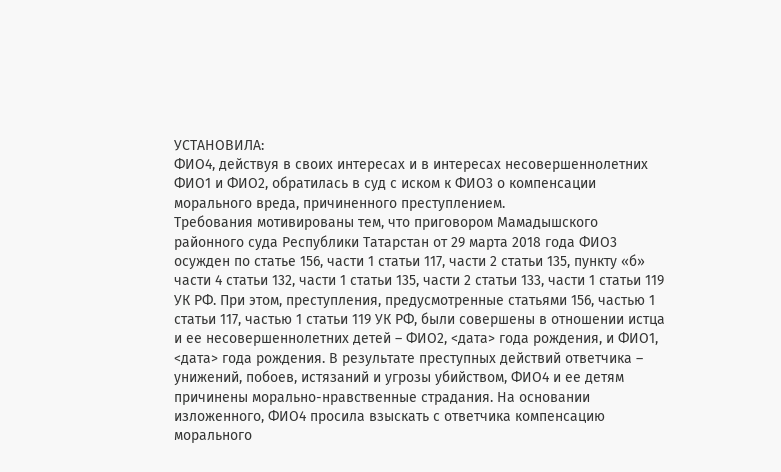УСТАНОВИЛА:
ФИО4, действуя в своих интересах и в интересах несовершеннолетних ФИО1 и ФИО2, обратилась в суд с иском к ФИО3 о компенсации морального вреда, причиненного преступлением.
Требования мотивированы тем, что приговором Мамадышского районного суда Республики Татарстан от 29 марта 2018 года ФИО3 осужден по статье 156, части 1 статьи 117, части 2 статьи 135, пункту «б» части 4 статьи 132, части 1 статьи 135, части 2 статьи 133, части 1 статьи 119 УК РФ. При этом, преступления, предусмотренные статьями 156, частью 1 статьи 117, частью 1 статьи 119 УК РФ, были совершены в отношении истца и ее несовершеннолетних детей – ФИО2, <дата> года рождения, и ФИО1, <дата> года рождения. В результате преступных действий ответчика – унижений, побоев, истязаний и угрозы убийством, ФИО4 и ее детям причинены морально-нравственные страдания. На основании изложенного, ФИО4 просила взыскать с ответчика компенсацию морального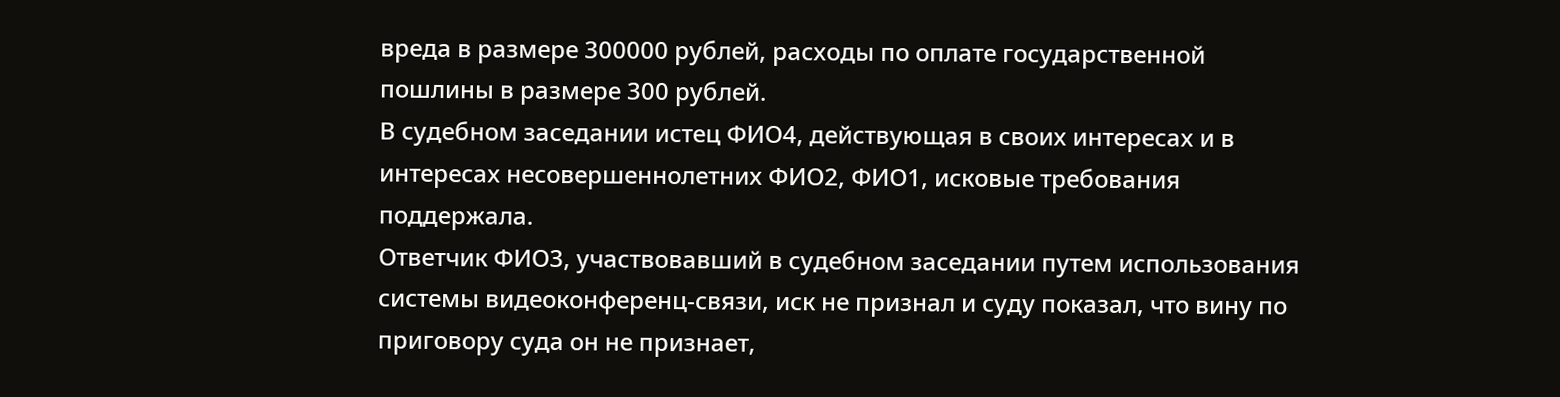вреда в размере 300000 рублей, расходы по оплате государственной пошлины в размере 300 рублей.
В судебном заседании истец ФИО4, действующая в своих интересах и в интересах несовершеннолетних ФИО2, ФИО1, исковые требования поддержала.
Ответчик ФИО3, участвовавший в судебном заседании путем использования системы видеоконференц-связи, иск не признал и суду показал, что вину по приговору суда он не признает,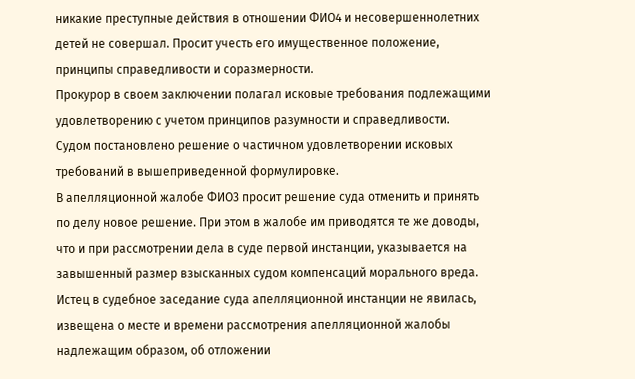никакие преступные действия в отношении ФИО4 и несовершеннолетних детей не совершал. Просит учесть его имущественное положение, принципы справедливости и соразмерности.
Прокурор в своем заключении полагал исковые требования подлежащими удовлетворению с учетом принципов разумности и справедливости.
Судом постановлено решение о частичном удовлетворении исковых требований в вышеприведенной формулировке.
В апелляционной жалобе ФИО3 просит решение суда отменить и принять по делу новое решение. При этом в жалобе им приводятся те же доводы, что и при рассмотрении дела в суде первой инстанции, указывается на завышенный размер взысканных судом компенсаций морального вреда.
Истец в судебное заседание суда апелляционной инстанции не явилась, извещена о месте и времени рассмотрения апелляционной жалобы надлежащим образом, об отложении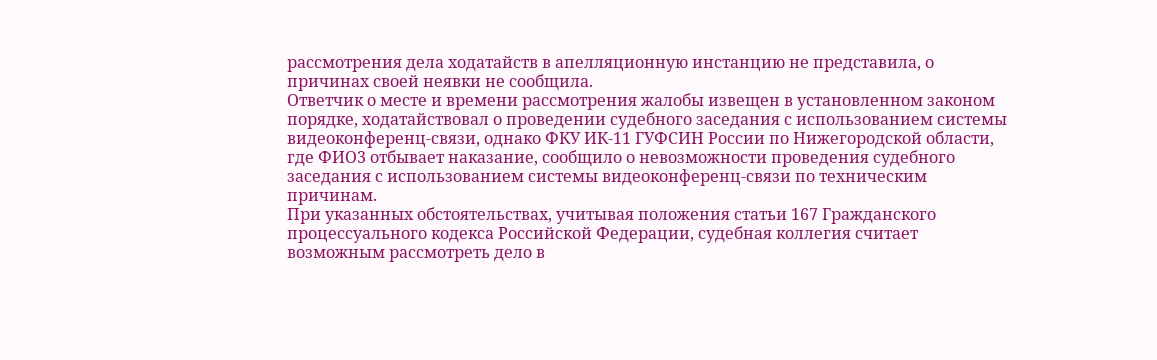рассмотрения дела ходатайств в апелляционную инстанцию не представила, о причинах своей неявки не сообщила.
Ответчик о месте и времени рассмотрения жалобы извещен в установленном законом порядке, ходатайствовал о проведении судебного заседания с использованием системы видеоконференц-связи, однако ФКУ ИК-11 ГУФСИН России по Нижегородской области, где ФИО3 отбывает наказание, сообщило о невозможности проведения судебного заседания с использованием системы видеоконференц-связи по техническим причинам.
При указанных обстоятельствах, учитывая положения статьи 167 Гражданского процессуального кодекса Российской Федерации, судебная коллегия считает возможным рассмотреть дело в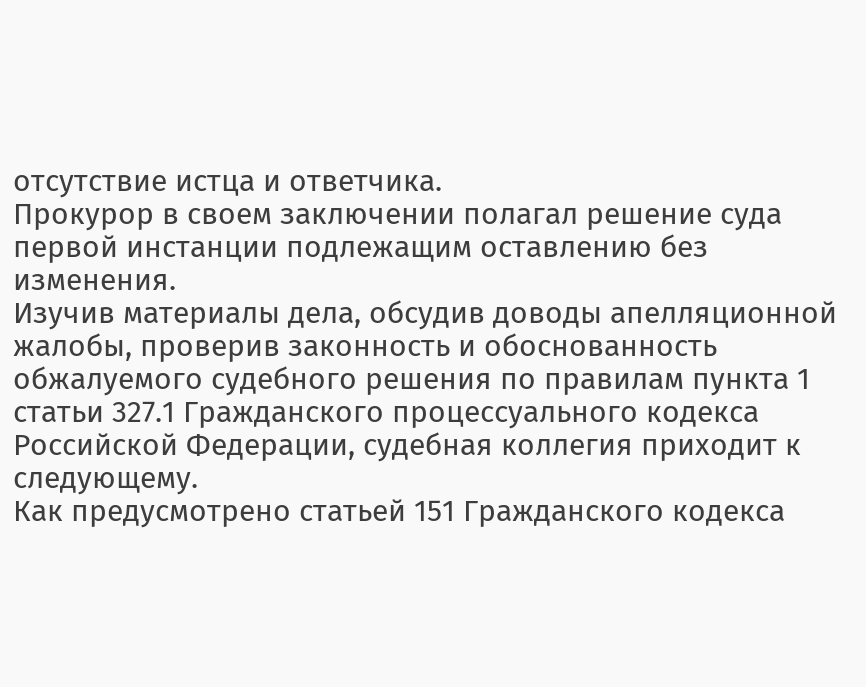отсутствие истца и ответчика.
Прокурор в своем заключении полагал решение суда первой инстанции подлежащим оставлению без изменения.
Изучив материалы дела, обсудив доводы апелляционной жалобы, проверив законность и обоснованность обжалуемого судебного решения по правилам пункта 1 статьи 327.1 Гражданского процессуального кодекса Российской Федерации, судебная коллегия приходит к следующему.
Как предусмотрено статьей 151 Гражданского кодекса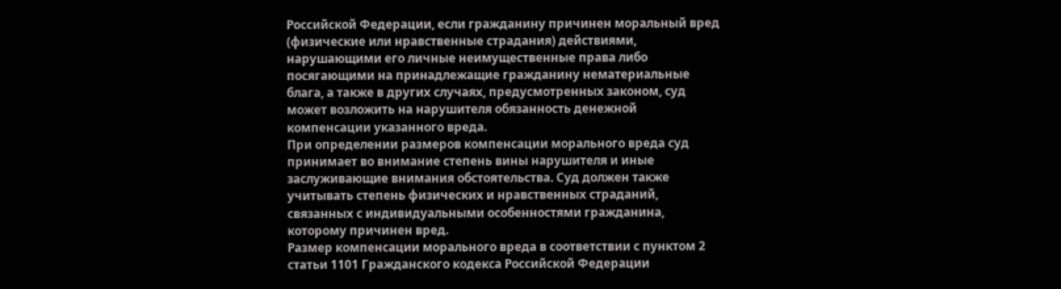Российской Федерации, если гражданину причинен моральный вред (физические или нравственные страдания) действиями, нарушающими его личные неимущественные права либо посягающими на принадлежащие гражданину нематериальные блага, а также в других случаях, предусмотренных законом, суд может возложить на нарушителя обязанность денежной компенсации указанного вреда.
При определении размеров компенсации морального вреда суд принимает во внимание степень вины нарушителя и иные заслуживающие внимания обстоятельства. Суд должен также учитывать степень физических и нравственных страданий, связанных с индивидуальными особенностями гражданина, которому причинен вред.
Размер компенсации морального вреда в соответствии с пунктом 2 статьи 1101 Гражданского кодекса Российской Федерации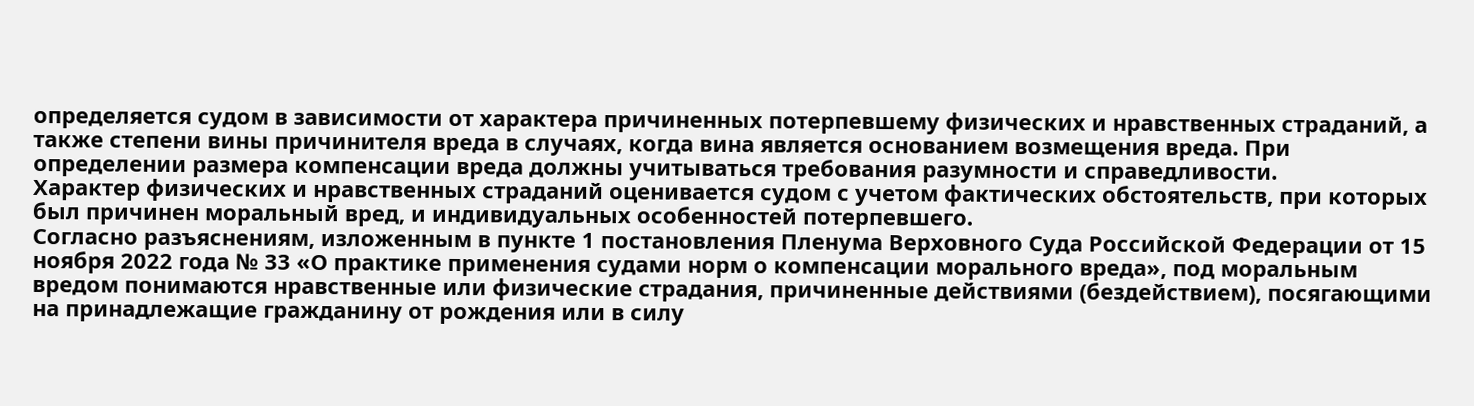определяется судом в зависимости от характера причиненных потерпевшему физических и нравственных страданий, а также степени вины причинителя вреда в случаях, когда вина является основанием возмещения вреда. При определении размера компенсации вреда должны учитываться требования разумности и справедливости.
Характер физических и нравственных страданий оценивается судом с учетом фактических обстоятельств, при которых был причинен моральный вред, и индивидуальных особенностей потерпевшего.
Согласно разъяснениям, изложенным в пункте 1 постановления Пленума Верховного Суда Российской Федерации от 15 ноября 2022 года № 33 «О практике применения судами норм о компенсации морального вреда», под моральным вредом понимаются нравственные или физические страдания, причиненные действиями (бездействием), посягающими на принадлежащие гражданину от рождения или в силу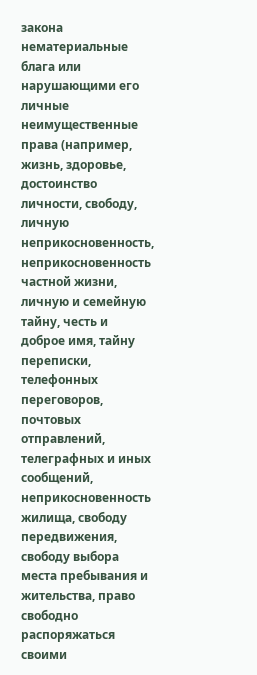закона нематериальные блага или нарушающими его личные неимущественные права (например, жизнь, здоровье, достоинство личности, свободу, личную неприкосновенность, неприкосновенность частной жизни, личную и семейную тайну, честь и доброе имя, тайну переписки, телефонных переговоров, почтовых отправлений, телеграфных и иных сообщений, неприкосновенность жилища, свободу передвижения, свободу выбора места пребывания и жительства, право свободно распоряжаться своими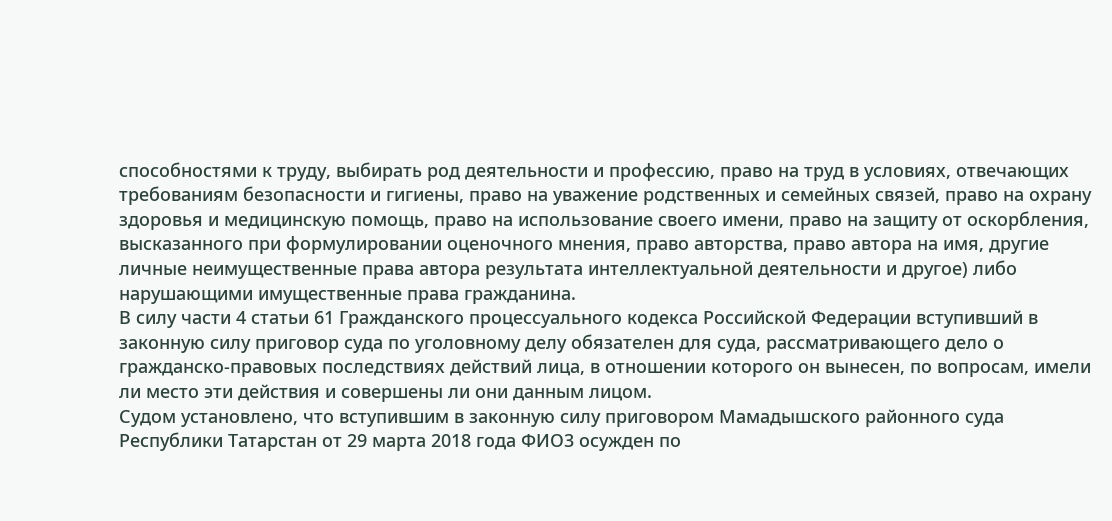способностями к труду, выбирать род деятельности и профессию, право на труд в условиях, отвечающих требованиям безопасности и гигиены, право на уважение родственных и семейных связей, право на охрану здоровья и медицинскую помощь, право на использование своего имени, право на защиту от оскорбления, высказанного при формулировании оценочного мнения, право авторства, право автора на имя, другие личные неимущественные права автора результата интеллектуальной деятельности и другое) либо нарушающими имущественные права гражданина.
В силу части 4 статьи 61 Гражданского процессуального кодекса Российской Федерации вступивший в законную силу приговор суда по уголовному делу обязателен для суда, рассматривающего дело о гражданско-правовых последствиях действий лица, в отношении которого он вынесен, по вопросам, имели ли место эти действия и совершены ли они данным лицом.
Судом установлено, что вступившим в законную силу приговором Мамадышского районного суда Республики Татарстан от 29 марта 2018 года ФИО3 осужден по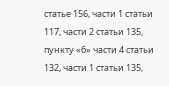статье 156, части 1 статьи 117, части 2 статьи 135, пункту «б» части 4 статьи 132, части 1 статьи 135,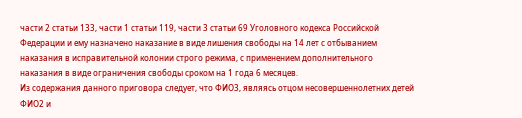части 2 статьи 133, части 1 статьи 119, части 3 статьи 69 Уголовного кодекса Российской Федерации и ему назначено наказание в виде лишения свободы на 14 лет с отбыванием наказания в исправительной колонии строго режима, с применением дополнительного наказания в виде ограничения свободы сроком на 1 года 6 месяцев.
Из содержания данного приговора следует, что ФИО3, являясь отцом несовершеннолетних детей ФИО2 и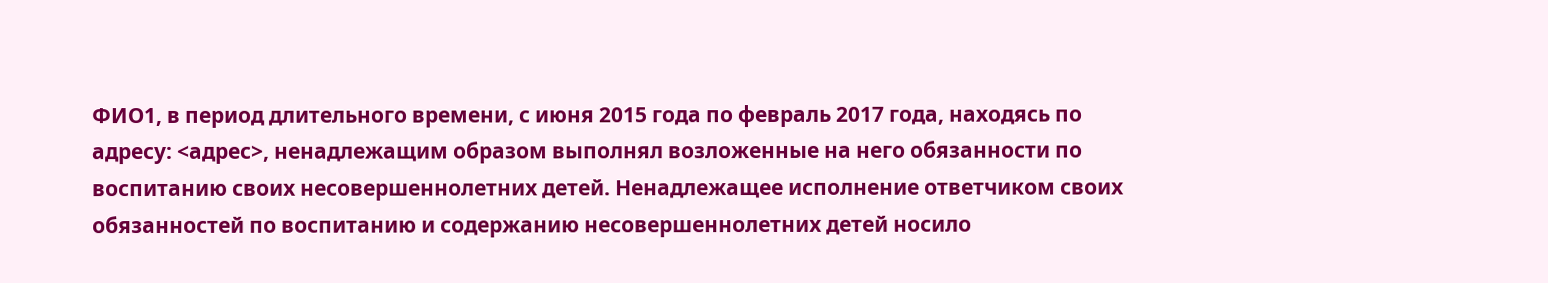ФИО1, в период длительного времени, с июня 2015 года по февраль 2017 года, находясь по адресу: <адрес>, ненадлежащим образом выполнял возложенные на него обязанности по воспитанию своих несовершеннолетних детей. Ненадлежащее исполнение ответчиком своих обязанностей по воспитанию и содержанию несовершеннолетних детей носило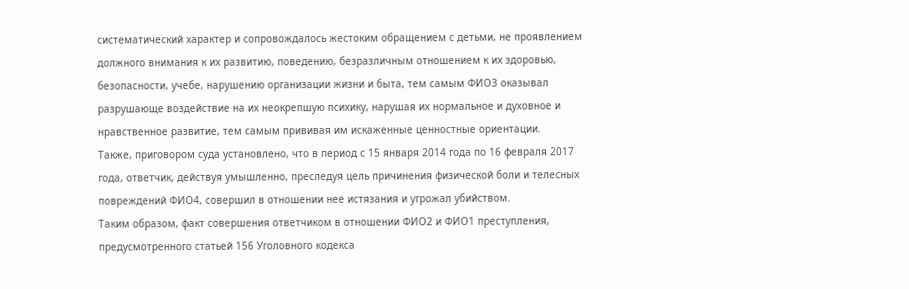систематический характер и сопровождалось жестоким обращением с детьми, не проявлением должного внимания к их развитию, поведению, безразличным отношением к их здоровью, безопасности, учебе, нарушению организации жизни и быта, тем самым ФИО3 оказывал разрушающе воздействие на их неокрепшую психику, нарушая их нормальное и духовное и нравственное развитие, тем самым прививая им искаженные ценностные ориентации.
Также, приговором суда установлено, что в период с 15 января 2014 года по 16 февраля 2017 года, ответчик, действуя умышленно, преследуя цель причинения физической боли и телесных повреждений ФИО4, совершил в отношении нее истязания и угрожал убийством.
Таким образом, факт совершения ответчиком в отношении ФИО2 и ФИО1 преступления, предусмотренного статьей 156 Уголовного кодекса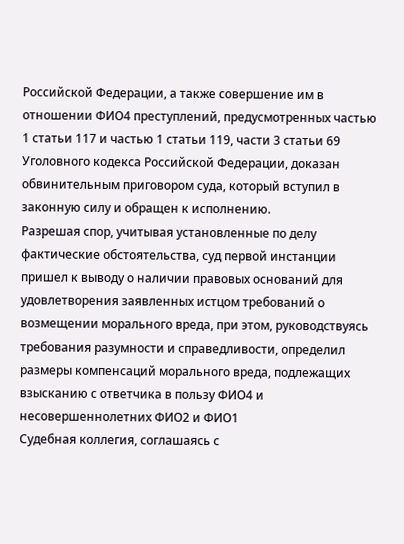Российской Федерации, а также совершение им в отношении ФИО4 преступлений, предусмотренных частью 1 статьи 117 и частью 1 статьи 119, части 3 статьи 69 Уголовного кодекса Российской Федерации, доказан обвинительным приговором суда, который вступил в законную силу и обращен к исполнению.
Разрешая спор, учитывая установленные по делу фактические обстоятельства, суд первой инстанции пришел к выводу о наличии правовых оснований для удовлетворения заявленных истцом требований о возмещении морального вреда, при этом, руководствуясь требования разумности и справедливости, определил размеры компенсаций морального вреда, подлежащих взысканию с ответчика в пользу ФИО4 и несовершеннолетних ФИО2 и ФИО1
Судебная коллегия, соглашаясь с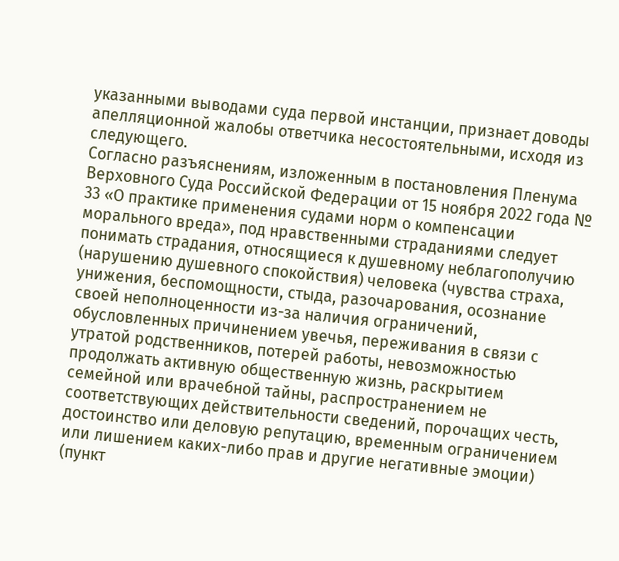указанными выводами суда первой инстанции, признает доводы апелляционной жалобы ответчика несостоятельными, исходя из следующего.
Согласно разъяснениям, изложенным в постановления Пленума Верховного Суда Российской Федерации от 15 ноября 2022 года № 33 «О практике применения судами норм о компенсации морального вреда», под нравственными страданиями следует понимать страдания, относящиеся к душевному неблагополучию (нарушению душевного спокойствия) человека (чувства страха, унижения, беспомощности, стыда, разочарования, осознание своей неполноценности из-за наличия ограничений, обусловленных причинением увечья, переживания в связи с утратой родственников, потерей работы, невозможностью продолжать активную общественную жизнь, раскрытием семейной или врачебной тайны, распространением не соответствующих действительности сведений, порочащих честь, достоинство или деловую репутацию, временным ограничением или лишением каких-либо прав и другие негативные эмоции) (пункт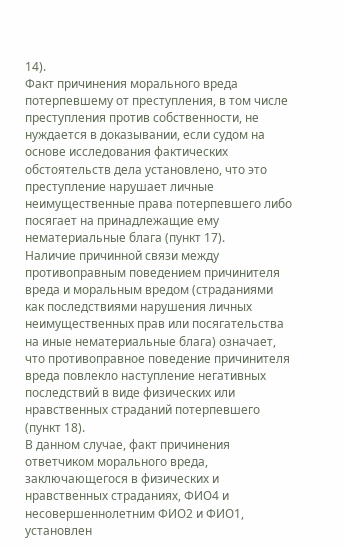14).
Факт причинения морального вреда потерпевшему от преступления, в том числе преступления против собственности, не нуждается в доказывании, если судом на основе исследования фактических обстоятельств дела установлено, что это преступление нарушает личные неимущественные права потерпевшего либо посягает на принадлежащие ему нематериальные блага (пункт 17).
Наличие причинной связи между противоправным поведением причинителя вреда и моральным вредом (страданиями как последствиями нарушения личных неимущественных прав или посягательства на иные нематериальные блага) означает, что противоправное поведение причинителя вреда повлекло наступление негативных последствий в виде физических или нравственных страданий потерпевшего (пункт 18).
В данном случае, факт причинения ответчиком морального вреда, заключающегося в физических и нравственных страданиях, ФИО4 и несовершеннолетним ФИО2 и ФИО1, установлен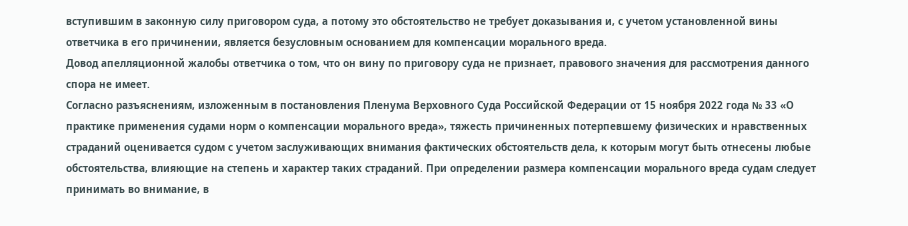вступившим в законную силу приговором суда, а потому это обстоятельство не требует доказывания и, с учетом установленной вины ответчика в его причинении, является безусловным основанием для компенсации морального вреда.
Довод апелляционной жалобы ответчика о том, что он вину по приговору суда не признает, правового значения для рассмотрения данного спора не имеет.
Согласно разъяснениям, изложенным в постановления Пленума Верховного Суда Российской Федерации от 15 ноября 2022 года № 33 «О практике применения судами норм о компенсации морального вреда», тяжесть причиненных потерпевшему физических и нравственных страданий оценивается судом с учетом заслуживающих внимания фактических обстоятельств дела, к которым могут быть отнесены любые обстоятельства, влияющие на степень и характер таких страданий. При определении размера компенсации морального вреда судам следует принимать во внимание, в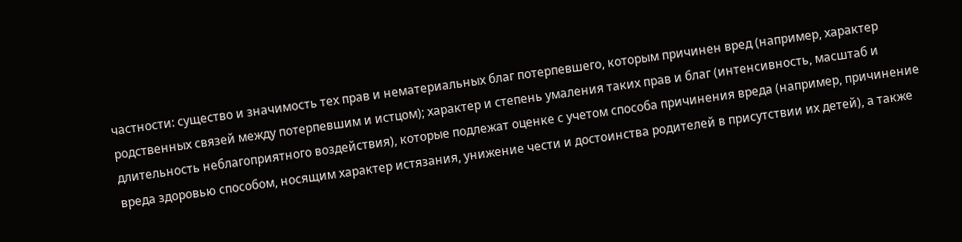частности: существо и значимость тех прав и нематериальных благ потерпевшего, которым причинен вред (например, характер родственных связей между потерпевшим и истцом); характер и степень умаления таких прав и благ (интенсивность, масштаб и длительность неблагоприятного воздействия), которые подлежат оценке с учетом способа причинения вреда (например, причинение вреда здоровью способом, носящим характер истязания, унижение чести и достоинства родителей в присутствии их детей), а также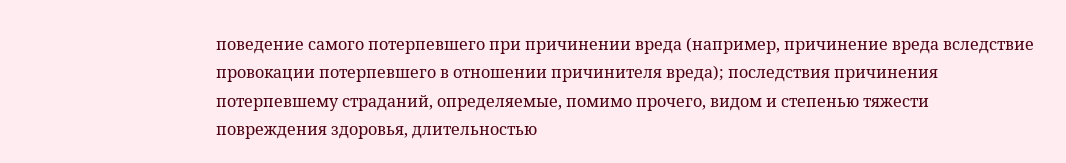поведение самого потерпевшего при причинении вреда (например, причинение вреда вследствие провокации потерпевшего в отношении причинителя вреда); последствия причинения потерпевшему страданий, определяемые, помимо прочего, видом и степенью тяжести повреждения здоровья, длительностью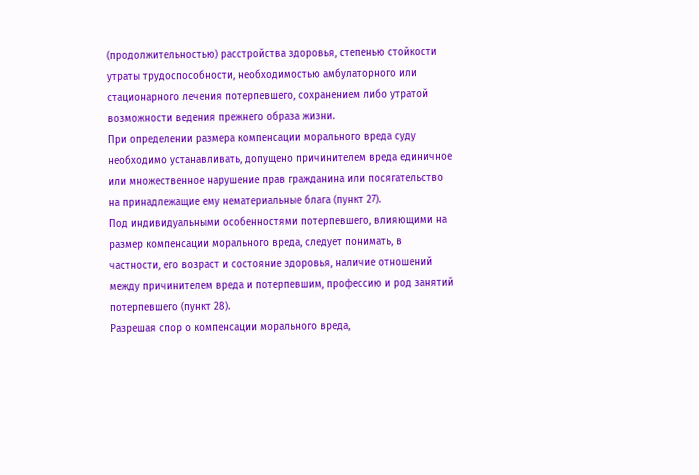(продолжительностью) расстройства здоровья, степенью стойкости утраты трудоспособности, необходимостью амбулаторного или стационарного лечения потерпевшего, сохранением либо утратой возможности ведения прежнего образа жизни.
При определении размера компенсации морального вреда суду необходимо устанавливать, допущено причинителем вреда единичное или множественное нарушение прав гражданина или посягательство на принадлежащие ему нематериальные блага (пункт 27).
Под индивидуальными особенностями потерпевшего, влияющими на размер компенсации морального вреда, следует понимать, в частности, его возраст и состояние здоровья, наличие отношений между причинителем вреда и потерпевшим, профессию и род занятий потерпевшего (пункт 28).
Разрешая спор о компенсации морального вреда,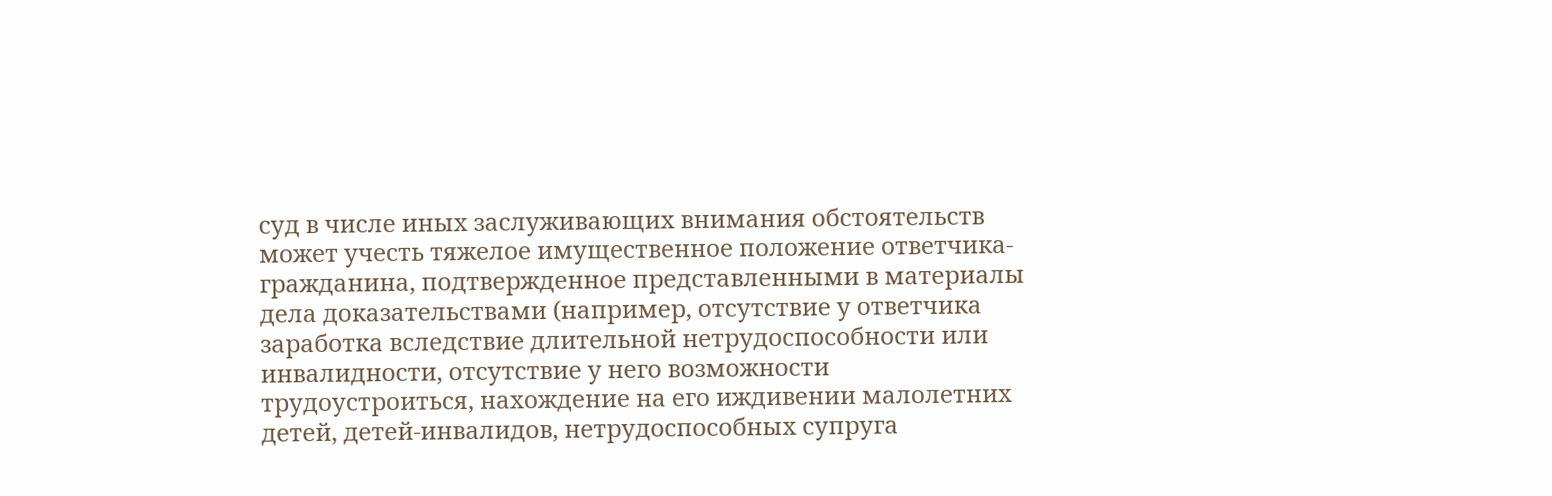суд в числе иных заслуживающих внимания обстоятельств может учесть тяжелое имущественное положение ответчика-гражданина, подтвержденное представленными в материалы дела доказательствами (например, отсутствие у ответчика заработка вследствие длительной нетрудоспособности или инвалидности, отсутствие у него возможности трудоустроиться, нахождение на его иждивении малолетних детей, детей-инвалидов, нетрудоспособных супруга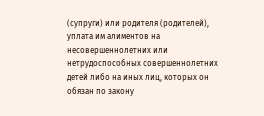(супруги) или родителя (родителей), уплата им алиментов на несовершеннолетних или нетрудоспособных совершеннолетних детей либо на иных лиц, которых он обязан по закону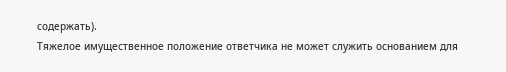содержать).
Тяжелое имущественное положение ответчика не может служить основанием для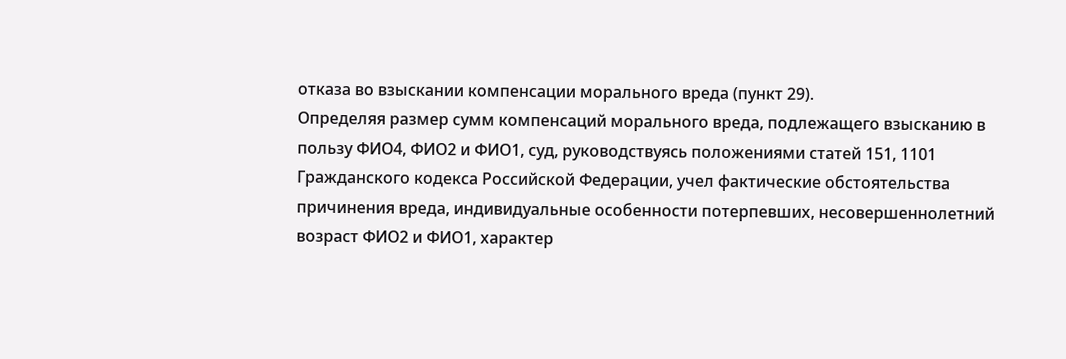отказа во взыскании компенсации морального вреда (пункт 29).
Определяя размер сумм компенсаций морального вреда, подлежащего взысканию в пользу ФИО4, ФИО2 и ФИО1, суд, руководствуясь положениями статей 151, 1101 Гражданского кодекса Российской Федерации, учел фактические обстоятельства причинения вреда, индивидуальные особенности потерпевших, несовершеннолетний возраст ФИО2 и ФИО1, характер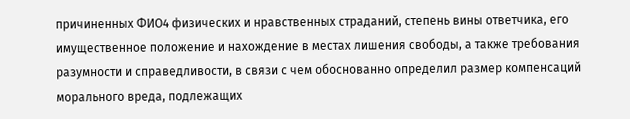причиненных ФИО4 физических и нравственных страданий, степень вины ответчика, его имущественное положение и нахождение в местах лишения свободы, а также требования разумности и справедливости, в связи с чем обоснованно определил размер компенсаций морального вреда, подлежащих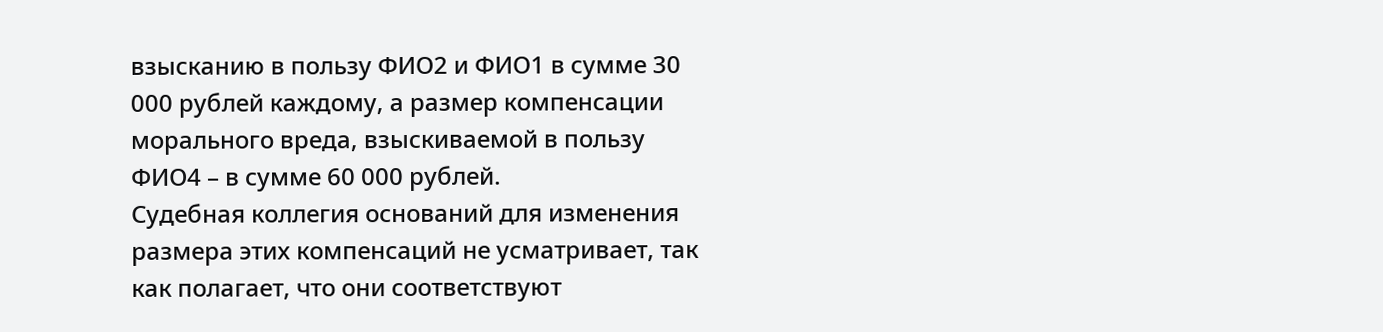взысканию в пользу ФИО2 и ФИО1 в сумме 30 000 рублей каждому, а размер компенсации морального вреда, взыскиваемой в пользу ФИО4 – в сумме 60 000 рублей.
Судебная коллегия оснований для изменения размера этих компенсаций не усматривает, так как полагает, что они соответствуют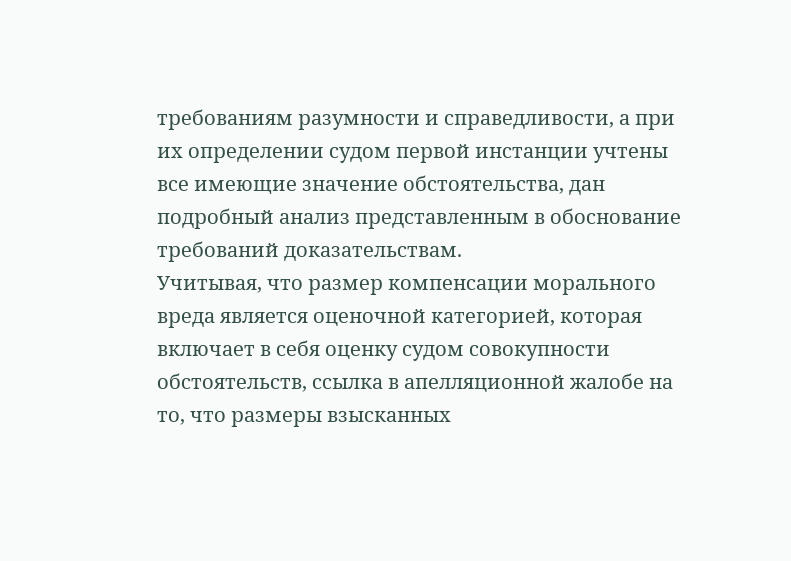требованиям разумности и справедливости, а при их определении судом первой инстанции учтены все имеющие значение обстоятельства, дан подробный анализ представленным в обоснование требований доказательствам.
Учитывая, что размер компенсации морального вреда является оценочной категорией, которая включает в себя оценку судом совокупности обстоятельств, ссылка в апелляционной жалобе на то, что размеры взысканных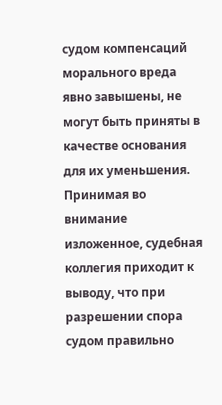судом компенсаций морального вреда явно завышены, не могут быть приняты в качестве основания для их уменьшения.
Принимая во внимание изложенное, судебная коллегия приходит к выводу, что при разрешении спора судом правильно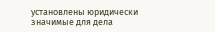установлены юридически значимые для дела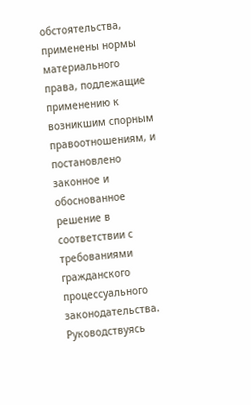обстоятельства, применены нормы материального права, подлежащие применению к возникшим спорным правоотношениям, и постановлено законное и обоснованное решение в соответствии с требованиями гражданского процессуального законодательства.
Руководствуясь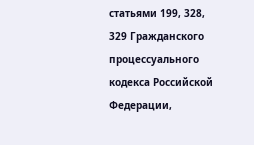статьями 199, 328, 329 Гражданского процессуального кодекса Российской Федерации,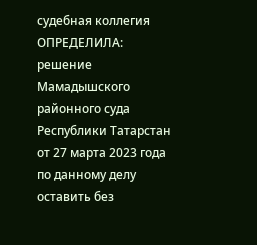судебная коллегия
ОПРЕДЕЛИЛА:
решение Мамадышского районного суда Республики Татарстан от 27 марта 2023 года по данному делу оставить без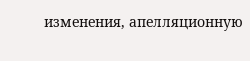изменения, апелляционную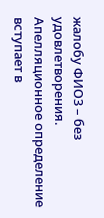жалобу ФИО3 – без удовлетворения.
Апелляционное определение вступает в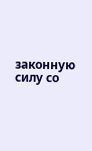законную силу со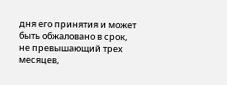дня его принятия и может быть обжаловано в срок, не превышающий трех месяцев,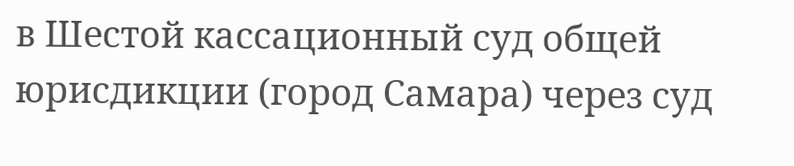в Шестой кассационный суд общей юрисдикции (город Самара) через суд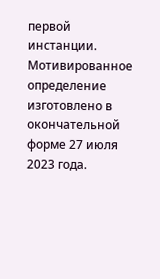первой инстанции.
Мотивированное определение изготовлено в окончательной форме 27 июля 2023 года.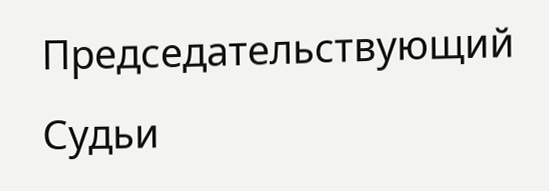Председательствующий
Судьи